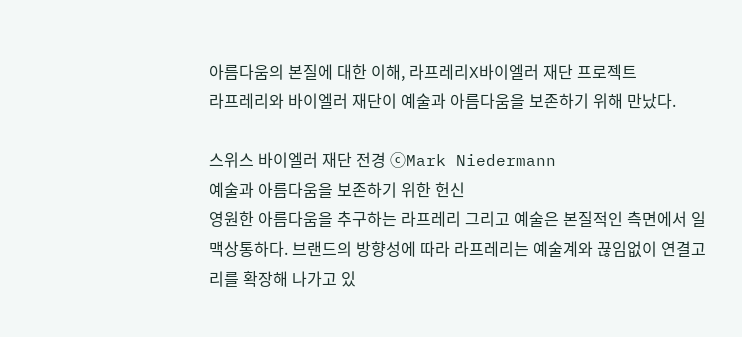아름다움의 본질에 대한 이해, 라프레리X바이엘러 재단 프로젝트
라프레리와 바이엘러 재단이 예술과 아름다움을 보존하기 위해 만났다.

스위스 바이엘러 재단 전경 ⓒMark Niedermann
예술과 아름다움을 보존하기 위한 헌신
영원한 아름다움을 추구하는 라프레리 그리고 예술은 본질적인 측면에서 일맥상통하다. 브랜드의 방향성에 따라 라프레리는 예술계와 끊임없이 연결고리를 확장해 나가고 있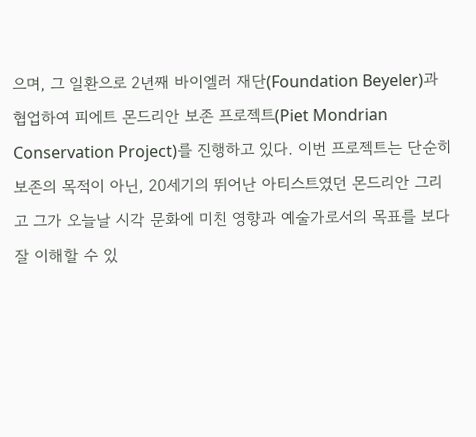으며, 그 일환으로 2년째 바이엘러 재단(Foundation Beyeler)과 협업하여 피에트 몬드리안 보존 프로젝트(Piet Mondrian Conservation Project)를 진행하고 있다. 이번 프로젝트는 단순히 보존의 목적이 아닌, 20세기의 뛰어난 아티스트였던 몬드리안 그리고 그가 오늘날 시각 문화에 미친 영향과 예술가로서의 목표를 보다 잘 이해할 수 있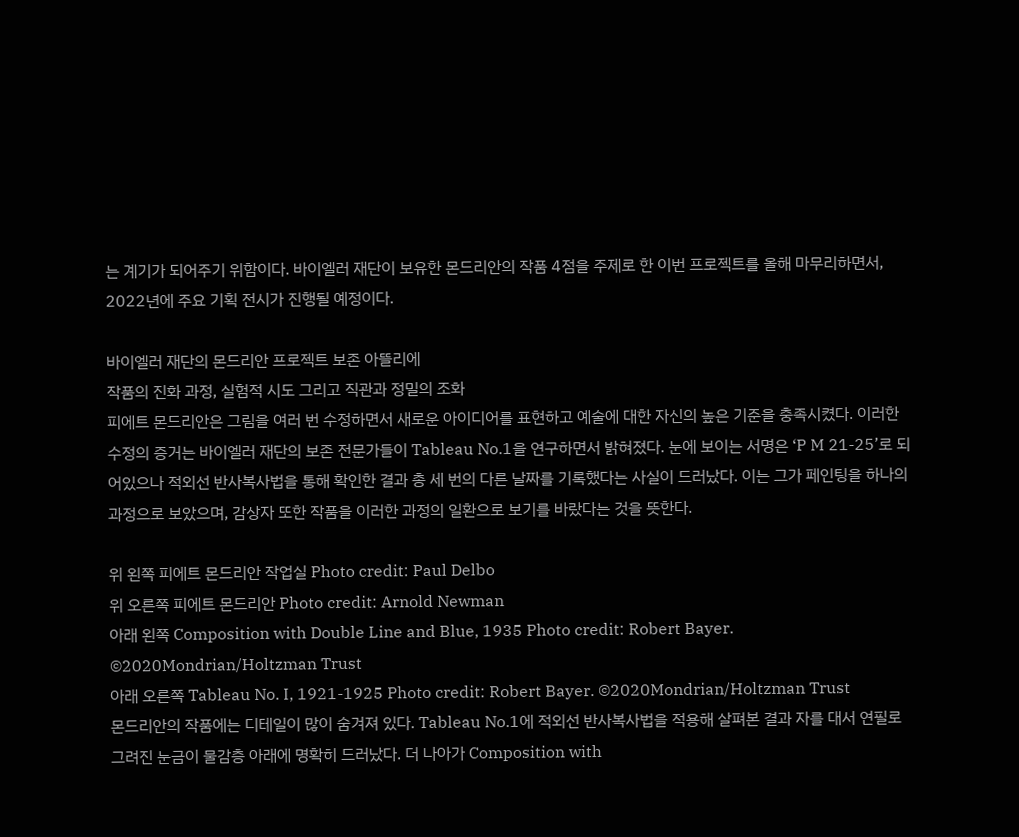는 계기가 되어주기 위함이다. 바이엘러 재단이 보유한 몬드리안의 작품 4점을 주제로 한 이번 프로젝트를 올해 마무리하면서, 2022년에 주요 기획 전시가 진행될 예정이다.

바이엘러 재단의 몬드리안 프로젝트 보존 아뜰리에
작품의 진화 과정, 실험적 시도 그리고 직관과 정밀의 조화
피에트 몬드리안은 그림을 여러 번 수정하면서 새로운 아이디어를 표현하고 예술에 대한 자신의 높은 기준을 충족시켰다. 이러한 수정의 증거는 바이엘러 재단의 보존 전문가들이 Tableau No.1을 연구하면서 밝혀졌다. 눈에 보이는 서명은 ‘P M 21-25’로 되어있으나 적외선 반사복사법을 통해 확인한 결과 총 세 번의 다른 날짜를 기록했다는 사실이 드러났다. 이는 그가 페인팅을 하나의 과정으로 보았으며, 감상자 또한 작품을 이러한 과정의 일환으로 보기를 바랐다는 것을 뜻한다.

위 왼쪽 피에트 몬드리안 작업실 Photo credit: Paul Delbo
위 오른쪽 피에트 몬드리안 Photo credit: Arnold Newman
아래 왼쪽 Composition with Double Line and Blue, 1935 Photo credit: Robert Bayer. ©2020Mondrian/Holtzman Trust
아래 오른쪽 Tableau No. I, 1921-1925 Photo credit: Robert Bayer. ©2020Mondrian/Holtzman Trust
몬드리안의 작품에는 디테일이 많이 숨겨져 있다. Tableau No.1에 적외선 반사복사법을 적용해 살펴본 결과 자를 대서 연필로 그려진 눈금이 물감층 아래에 명확히 드러났다. 더 나아가 Composition with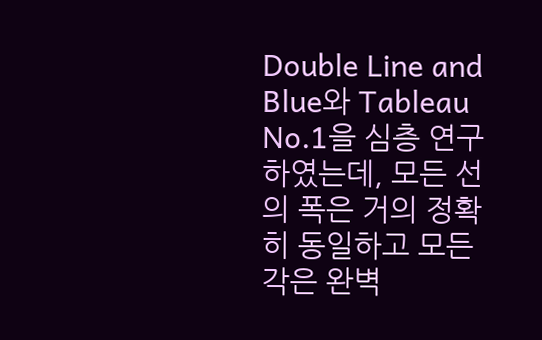Double Line and Blue와 Tableau No.1을 심층 연구하였는데, 모든 선의 폭은 거의 정확히 동일하고 모든 각은 완벽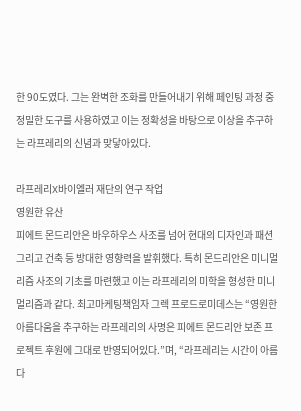한 90도였다. 그는 완벽한 조화를 만들어내기 위해 페인팅 과정 중 정밀한 도구를 사용하였고 이는 정확성을 바탕으로 이상을 추구하는 라프레리의 신념과 맞닿아있다.

라프레리X바이엘러 재단의 연구 작업
영원한 유산
피에트 몬드리안은 바우하우스 사조를 넘어 현대의 디자인과 패션 그리고 건축 등 방대한 영향력을 발휘했다. 특히 몬드리안은 미니멀리즘 사조의 기초를 마련했고 이는 라프레리의 미학을 형성한 미니멀리즘과 같다. 최고마케팅책임자 그렉 프로드로미데스는 “영원한 아름다움을 추구하는 라프레리의 사명은 피에트 몬드리안 보존 프로젝트 후원에 그대로 반영되어있다.”며, “라프레리는 시간이 아름다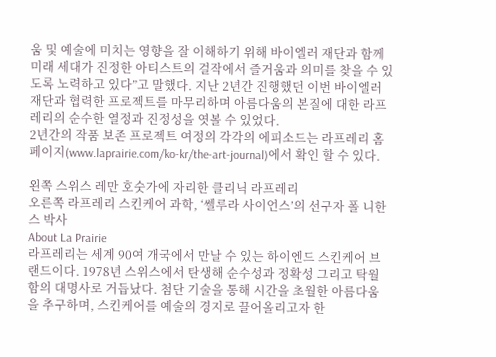움 및 예술에 미치는 영향을 잘 이해하기 위해 바이엘러 재단과 함께 미래 세대가 진정한 아티스트의 걸작에서 즐거움과 의미를 찾을 수 있도록 노력하고 있다”고 말했다. 지난 2년간 진행했던 이번 바이엘러 재단과 협력한 프로젝트를 마무리하며 아름다움의 본질에 대한 라프레리의 순수한 열정과 진정성을 엿볼 수 있었다.
2년간의 작품 보존 프로젝트 여정의 각각의 에피소드는 라프레리 홈페이지(www.laprairie.com/ko-kr/the-art-journal)에서 확인 할 수 있다.

왼쪽 스위스 레만 호숫가에 자리한 클리닉 라프레리
오른쪽 라프레리 스킨케어 과학, ‘쎌루라 사이언스’의 선구자 폴 니한스 박사
About La Prairie
라프레리는 세계 90여 개국에서 만날 수 있는 하이엔드 스킨케어 브랜드이다. 1978년 스위스에서 탄생해 순수성과 정확성 그리고 탁월함의 대명사로 거듭났다. 첨단 기술을 통해 시간을 초월한 아름다움을 추구하며, 스킨케어를 예술의 경지로 끌어올리고자 한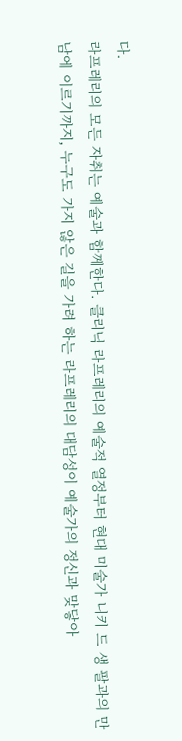다.
라프레리의 모든 자취는 예술과 함께한다. 클리닉 라프레리의 예술적 열정부터 현대 미술가 니키 드 생 팔과의 만남에 이르기까지, 누구도 가지 않은 길을 가려 하는 라프레리의 대담성이 예술가의 정신과 맞닿아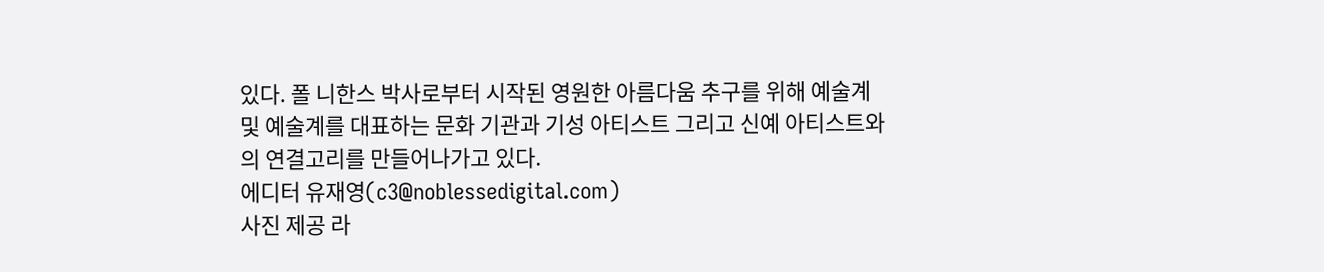있다. 폴 니한스 박사로부터 시작된 영원한 아름다움 추구를 위해 예술계 및 예술계를 대표하는 문화 기관과 기성 아티스트 그리고 신예 아티스트와의 연결고리를 만들어나가고 있다.
에디터 유재영(c3@noblessedigital.com)
사진 제공 라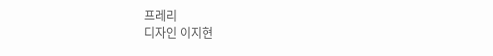프레리
디자인 이지현